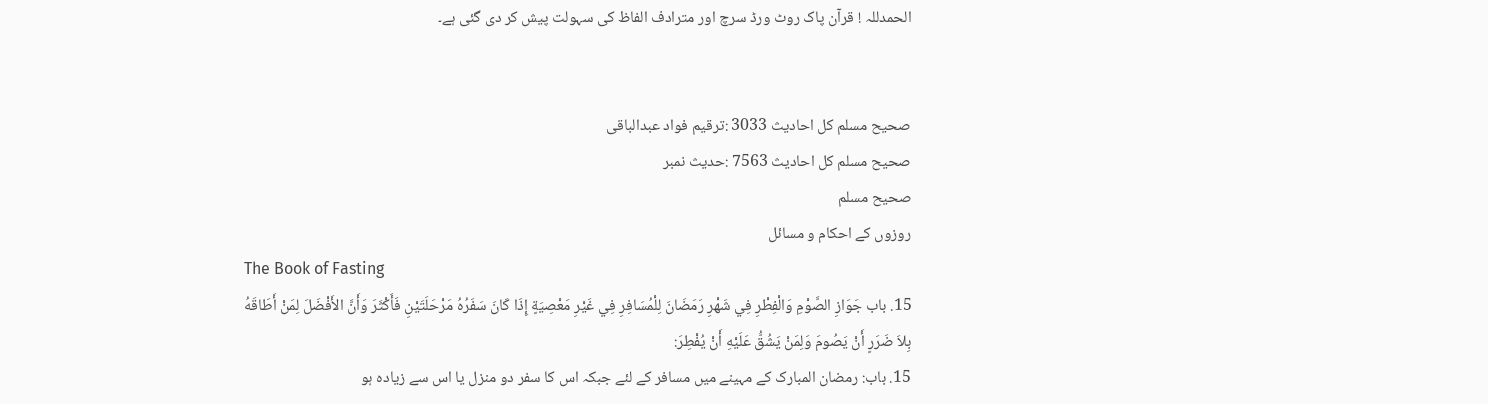الحمدللہ ! قرآن پاک روٹ ورڈ سرچ اور مترادف الفاظ کی سہولت پیش کر دی گئی ہے۔


صحيح مسلم کل احادیث 3033 :ترقیم فواد عبدالباقی
صحيح مسلم کل احادیث 7563 :حدیث نمبر
صحيح مسلم
روزوں کے احکام و مسائل
The Book of Fasting
15. باب جَوَازِ الصَّوْمِ وَالْفِطْرِ فِي شَهْرِ رَمَضَانَ لِلْمُسَافِرِ فِي غَيْرِ مَعْصِيَةٍ إِذَا كَانَ سَفَرُهُ مَرْحَلَتَيْنِ فَأَكْثَرَ وَأَنَّ الأَفْضَلَ لِمَنْ أَطَاقَهُ بِلاَ ضَرَرٍ أَنْ يَصُومَ وَلِمَنْ يَشُقُّ عَلَيْهِ أَنْ يُفْطِرَ:
15. باب: رمضان المبارک کے مہینے میں مسافر کے لئے جبکہ اس کا سفر دو منزل یا اس سے زیادہ ہو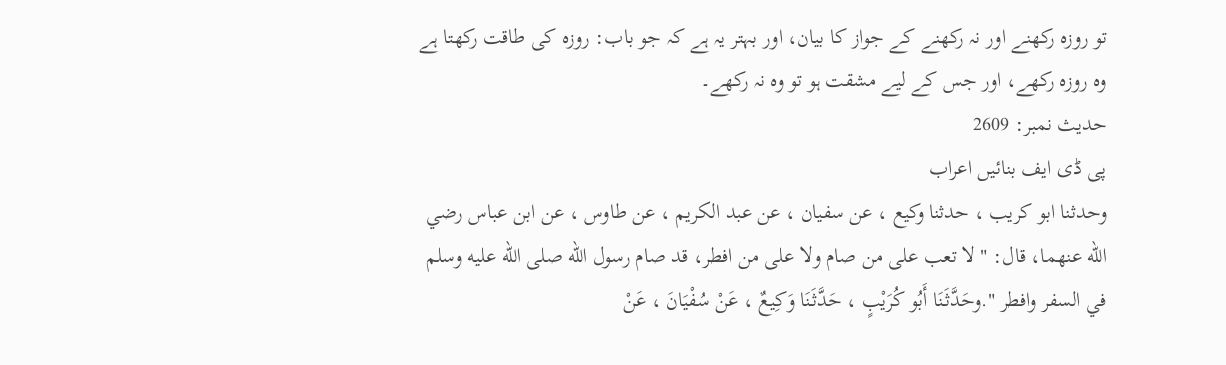تو روزہ رکھنے اور نہ رکھنے کے جواز کا بیان، اور بہتر یہ ہے کہ جو باب: روزہ کی طاقت رکھتا ہے وہ روزہ رکھے، اور جس کے لیے مشقت ہو تو وہ نہ رکھے۔
حدیث نمبر: 2609
پی ڈی ایف بنائیں اعراب
وحدثنا ابو كريب ، حدثنا وكيع ، عن سفيان ، عن عبد الكريم ، عن طاوس ، عن ابن عباس رضي الله عنهما، قال: " لا تعب على من صام ولا على من افطر، قد صام رسول الله صلى الله عليه وسلم في السفر وافطر ".وحَدَّثَنَا أَبُو كُرَيْبٍ ، حَدَّثَنَا وَكِيعٌ ، عَنْ سُفْيَانَ ، عَنْ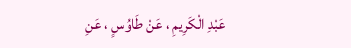عَبْدِ الْكَرِيمِ ، عَنْ طَاوُسٍ ، عَنِ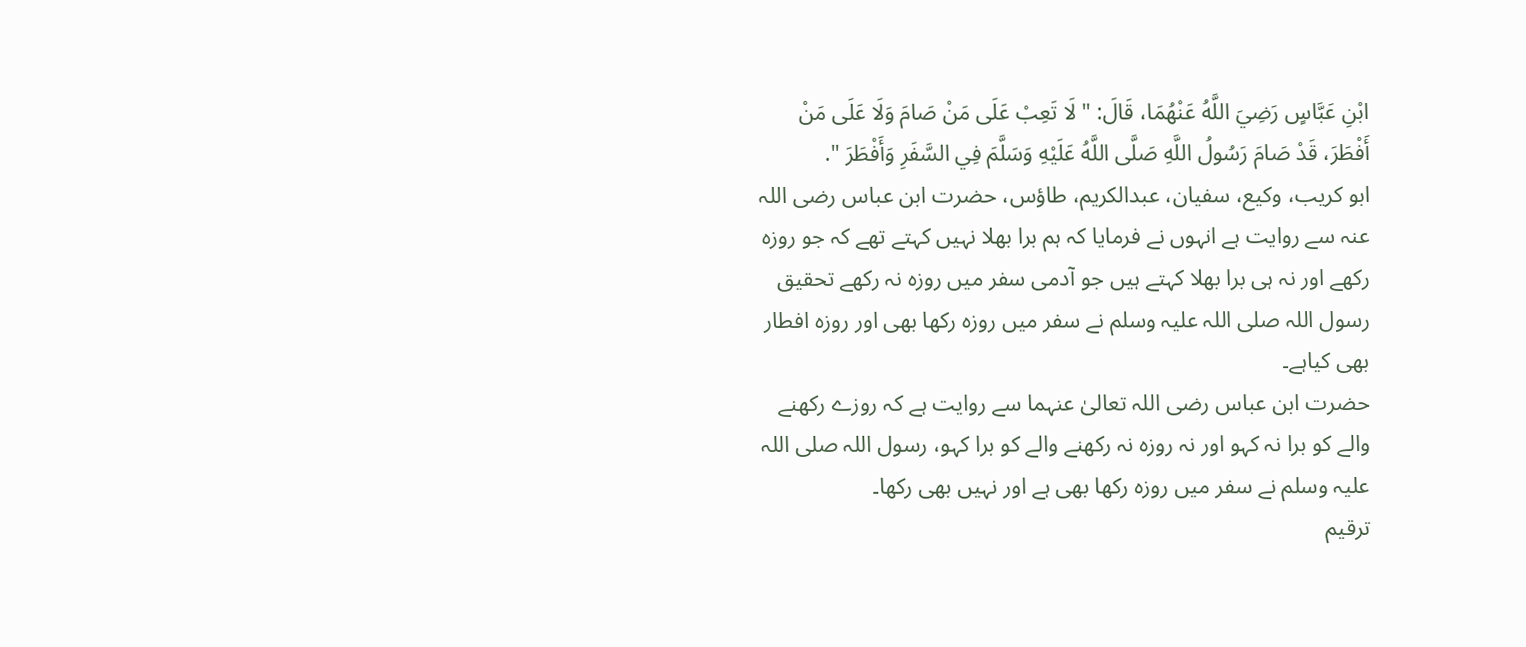ابْنِ عَبَّاسٍ رَضِيَ اللَّهُ عَنْهُمَا، قَالَ: " لَا تَعِبْ عَلَى مَنْ صَامَ وَلَا عَلَى مَنْ أَفْطَرَ، قَدْ صَامَ رَسُولُ اللَّهِ صَلَّى اللَّهُ عَلَيْهِ وَسَلَّمَ فِي السَّفَرِ وَأَفْطَرَ ".
ابو کریب، وکیع، سفیان، عبدالکریم، طاؤس، حضرت ابن عباس رضی اللہ عنہ سے روایت ہے انہوں نے فرمایا کہ ہم برا بھلا نہیں کہتے تھے کہ جو روزہ رکھے اور نہ ہی برا بھلا کہتے ہیں جو آدمی سفر میں روزہ نہ رکھے تحقیق رسول اللہ صلی اللہ علیہ وسلم نے سفر میں روزہ رکھا بھی اور روزہ افطار بھی کیاہے۔
حضرت ابن عباس رضی اللہ تعالیٰ عنہما سے روایت ہے کہ روزے رکھنے والے کو برا نہ کہو اور نہ روزہ نہ رکھنے والے کو برا کہو، رسول اللہ صلی اللہ علیہ وسلم نے سفر میں روزہ رکھا بھی ہے اور نہیں بھی رکھا۔
ترقیم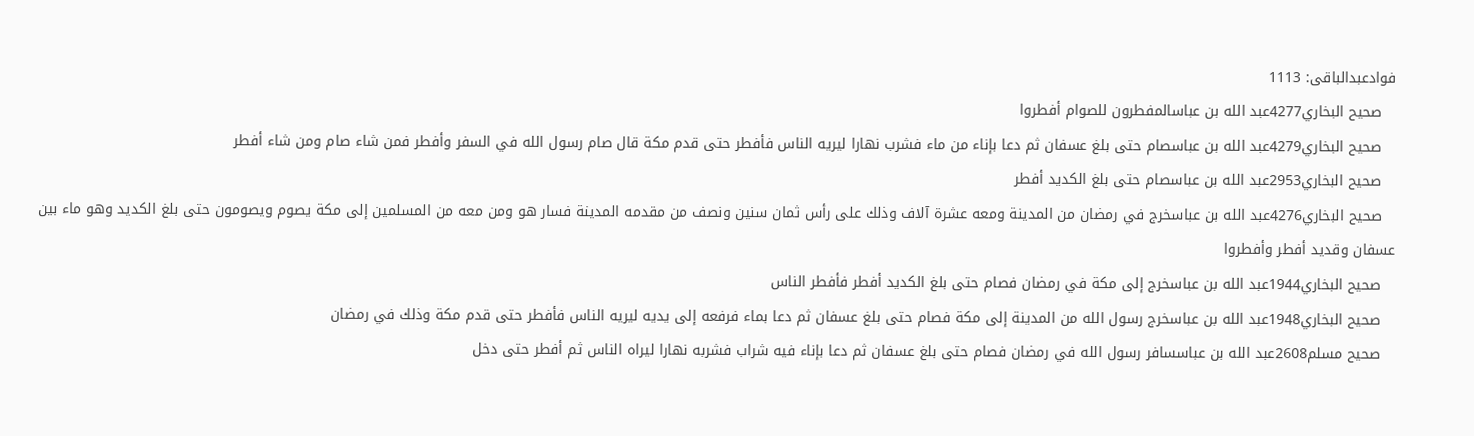فوادعبدالباقی: 1113
   صحيح البخاري4277عبد الله بن عباسالمفطرون للصوام أفطروا
   صحيح البخاري4279عبد الله بن عباسصام حتى بلغ عسفان ثم دعا بإناء من ماء فشرب نهارا ليريه الناس فأفطر حتى قدم مكة قال صام رسول الله في السفر وأفطر فمن شاء صام ومن شاء أفطر
   صحيح البخاري2953عبد الله بن عباسصام حتى بلغ الكديد أفطر
   صحيح البخاري4276عبد الله بن عباسخرج في رمضان من المدينة ومعه عشرة آلاف وذلك على رأس ثمان سنين ونصف من مقدمه المدينة فسار هو ومن معه من المسلمين إلى مكة يصوم ويصومون حتى بلغ الكديد وهو ماء بين عسفان وقديد أفطر وأفطروا
   صحيح البخاري1944عبد الله بن عباسخرج إلى مكة في رمضان فصام حتى بلغ الكديد أفطر فأفطر الناس
   صحيح البخاري1948عبد الله بن عباسخرج رسول الله من المدينة إلى مكة فصام حتى بلغ عسفان ثم دعا بماء فرفعه إلى يديه ليريه الناس فأفطر حتى قدم مكة وذلك في رمضان
   صحيح مسلم2608عبد الله بن عباسسافر رسول الله في رمضان فصام حتى بلغ عسفان ثم دعا بإناء فيه شراب فشربه نهارا ليراه الناس ثم أفطر حتى دخل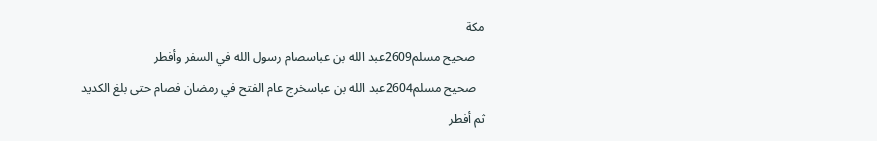مكة
   صحيح مسلم2609عبد الله بن عباسصام رسول الله في السفر وأفطر
   صحيح مسلم2604عبد الله بن عباسخرج عام الفتح في رمضان فصام حتى بلغ الكديد ثم أفطر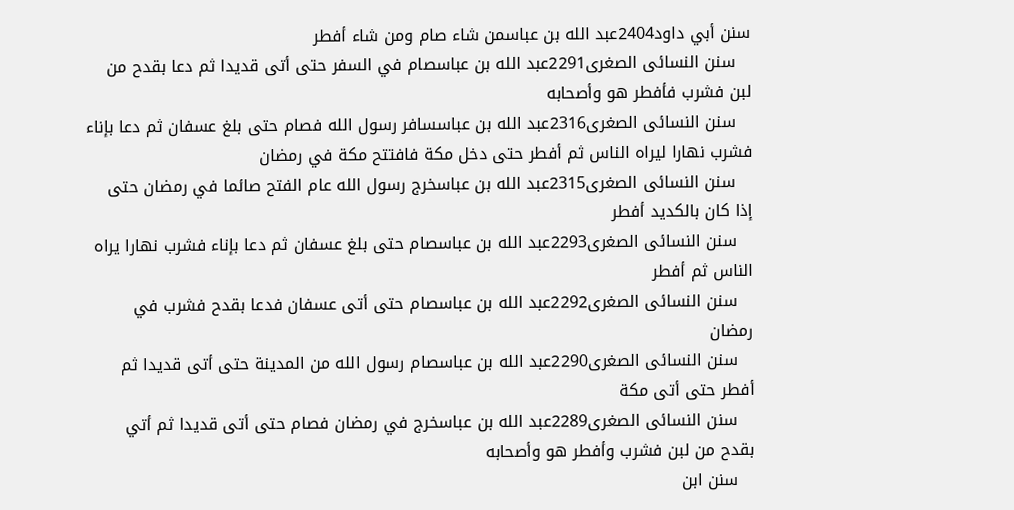سنن أبي داود2404عبد الله بن عباسمن شاء صام ومن شاء أفطر
   سنن النسائى الصغرى2291عبد الله بن عباسصام في السفر حتى أتى قديدا ثم دعا بقدح من لبن فشرب فأفطر هو وأصحابه
   سنن النسائى الصغرى2316عبد الله بن عباسسافر رسول الله فصام حتى بلغ عسفان ثم دعا بإناء فشرب نهارا ليراه الناس ثم أفطر حتى دخل مكة فافتتح مكة في رمضان
   سنن النسائى الصغرى2315عبد الله بن عباسخرج رسول الله عام الفتح صائما في رمضان حتى إذا كان بالكديد أفطر
   سنن النسائى الصغرى2293عبد الله بن عباسصام حتى بلغ عسفان ثم دعا بإناء فشرب نهارا يراه الناس ثم أفطر
   سنن النسائى الصغرى2292عبد الله بن عباسصام حتى أتى عسفان فدعا بقدح فشرب في رمضان
   سنن النسائى الصغرى2290عبد الله بن عباسصام رسول الله من المدينة حتى أتى قديدا ثم أفطر حتى أتى مكة
   سنن النسائى الصغرى2289عبد الله بن عباسخرج في رمضان فصام حتى أتى قديدا ثم أتي بقدح من لبن فشرب وأفطر هو وأصحابه
   سنن ابن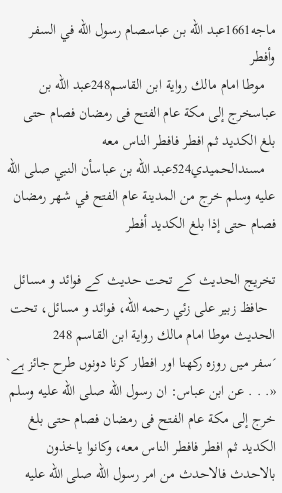ماجه1661عبد الله بن عباسصام رسول الله في السفر وأفطر
   موطا امام مالك رواية ابن القاسم248عبد الله بن عباسخرج إلى مكة عام الفتح فى رمضان فصام حتى بلغ الكديد ثم افطر فافطر الناس معه
   مسندالحميدي524عبد الله بن عباسأن النبي صلى الله عليه وسلم خرج من المدينة عام الفتح في شهر رمضان فصام حتى إذا بلغ الكديد أفطر

تخریج الحدیث کے تحت حدیث کے فوائد و مسائل
  حافظ زبير على زئي رحمه الله، فوائد و مسائل، تحت الحديث موطا امام مالك رواية ابن القاسم 248
´سفر میں روزہ رکھنا اور افطار کرنا دونوں طرح جائز ہے`
«. . . عن ابن عباس: ان رسول الله صلى الله عليه وسلم خرج إلى مكة عام الفتح فى رمضان فصام حتى بلغ الكديد ثم افطر فافطر الناس معه، وكانوا ياخذون بالاحدث فالاحدث من امر رسول الله صلى الله عليه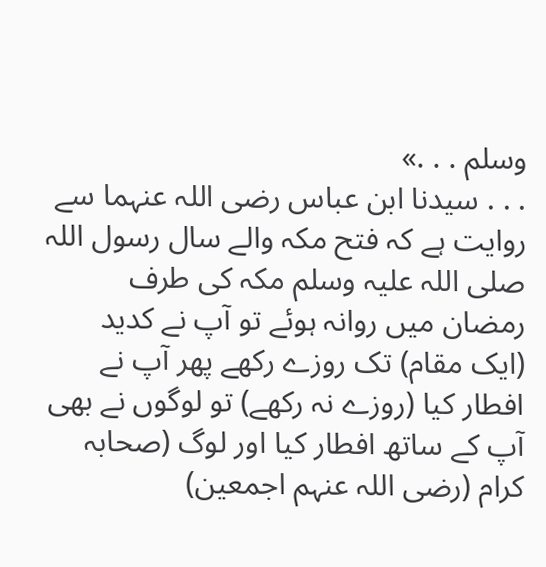وسلم . . .»
. . . سیدنا ابن عباس رضی اللہ عنہما سے روایت ہے کہ فتح مکہ والے سال رسول اللہ صلی اللہ علیہ وسلم مکہ کی طرف رمضان میں روانہ ہوئے تو آپ نے کدید (ایک مقام) تک روزے رکھے پھر آپ نے افطار کیا (روزے نہ رکھے) تو لوگوں نے بھی آپ کے ساتھ افطار کیا اور لوگ (صحابہ کرام (رضی اللہ عنہم اجمعین)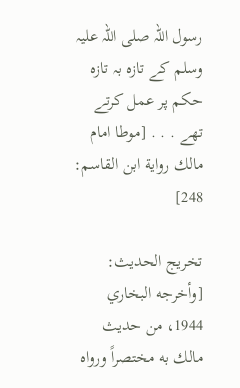رسول اللہ صلی اللہ علیہ وسلم کے تازہ بہ تازہ حکم پر عمل کرتے تھے . . . [موطا امام مالك رواية ابن القاسم: 248]

تخریج الحدیث:
[وأخرجه البخاري 1944، من حديث مالك به مختصراً ورواه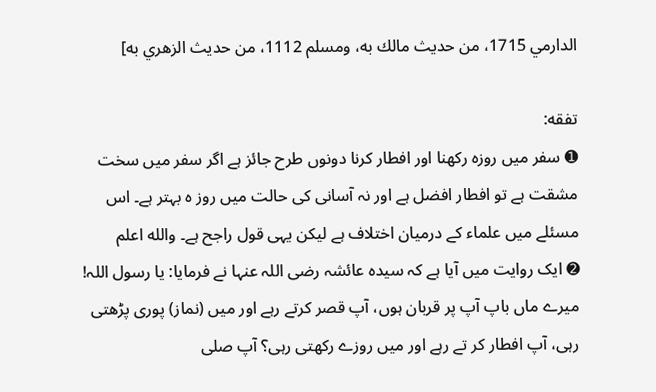الدارمي 1715، من حديث مالك به، ومسلم 1112، من حديث الزهري به]

تفقه:
➊ سفر میں روزہ رکھنا اور افطار کرنا دونوں طرح جائز ہے اگر سفر میں سخت مشقت ہے تو افطار افضل ہے اور نہ آسانی کی حالت میں روز ہ بہتر ہے۔ اس مسئلے میں علماء کے درمیان اختلاف ہے لیکن یہی قول راجح ہے۔ والله اعلم
➋ ایک روایت میں آیا ہے کہ سیدہ عائشہ رضی اللہ عنہا نے فرمایا: یا رسول اللہ! میرے ماں باپ آپ پر قربان ہوں، آپ قصر کرتے رہے اور میں (نماز) پوری پڑھتی رہی، آپ افطار کر تے رہے اور میں روزے رکھتی رہی؟ آپ صلی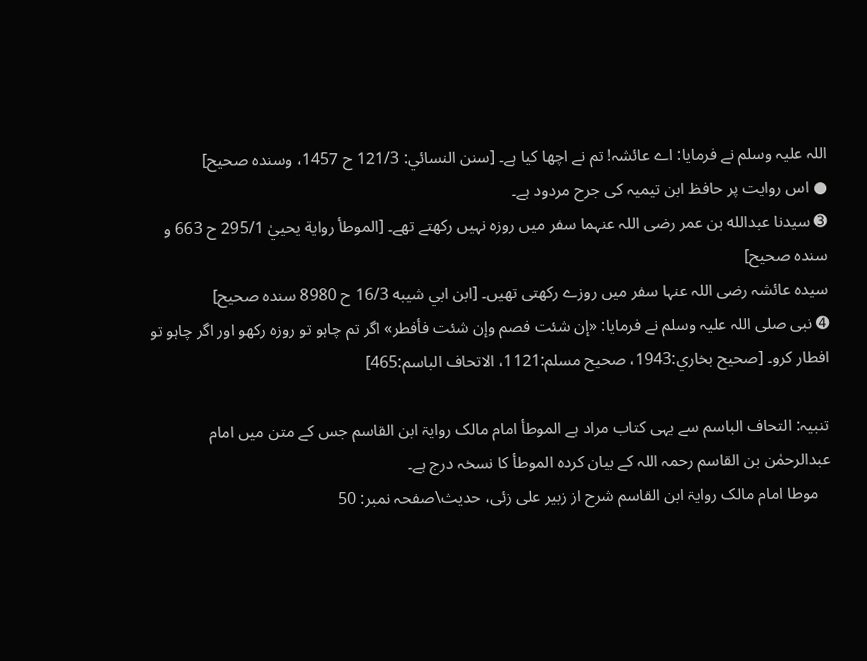اللہ علیہ وسلم نے فرمایا: اے عائشہ! تم نے اچھا کیا ہے۔ [سنن النسائي: 121/3 ح 1457، وسنده صحيح]
● اس روایت پر حافظ ابن تیمیہ کی جرح مردود ہے۔
➌ سيدنا عبدالله بن عمر رضی اللہ عنہما سفر میں روزہ نہیں رکھتے تھے۔ [الموطأ رواية يحييٰ 295/1 ح 663 و سنده صحيح]
سیدہ عائشہ رضی اللہ عنہا سفر میں روزے رکھتی تھیں۔ [ابن ابي شيبه 16/3 ح 8980 سنده صحيح]
➍ نبی صلی اللہ علیہ وسلم نے فرمایا: «إن شئت فصم وإن شئت فأفطر» اگر تم چاہو تو روزہ رکھو اور اگر چاہو تو افطار کرو۔ [صحيح بخاري:1943، صحيح مسلم:1121، الاتحاف الباسم:465]

تنبیہ: التحاف الباسم سے یہی کتاب مراد ہے الموطأ امام مالک روایۃ ابن القاسم جس کے متن میں امام عبدالرحمٰن بن القاسم رحمہ اللہ کے بیان کردہ الموطأ کا نسخہ درج ہے۔
   موطا امام مالک روایۃ ابن القاسم شرح از زبیر علی زئی، حدیث\صفحہ نمبر: 50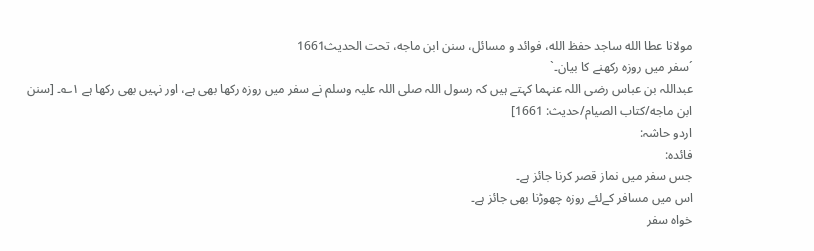مولانا عطا الله ساجد حفظ الله، فوائد و مسائل، سنن ابن ماجه، تحت الحديث1661
´سفر میں روزہ رکھنے کا بیان۔`
عبداللہ بن عباس رضی اللہ عنہما کہتے ہیں کہ رسول اللہ صلی اللہ علیہ وسلم نے سفر میں روزہ رکھا بھی ہے، اور نہیں بھی رکھا ہے ۱؎۔ [سنن ابن ماجه/كتاب الصيام/حدیث: 1661]
اردو حاشہ:
فائده:
جس سفر میں نماز قصر کرنا جائز ہے۔
اس میں مسافر کےلئے روزہ چھوڑنا بھی جائز ہے۔
خواہ سفر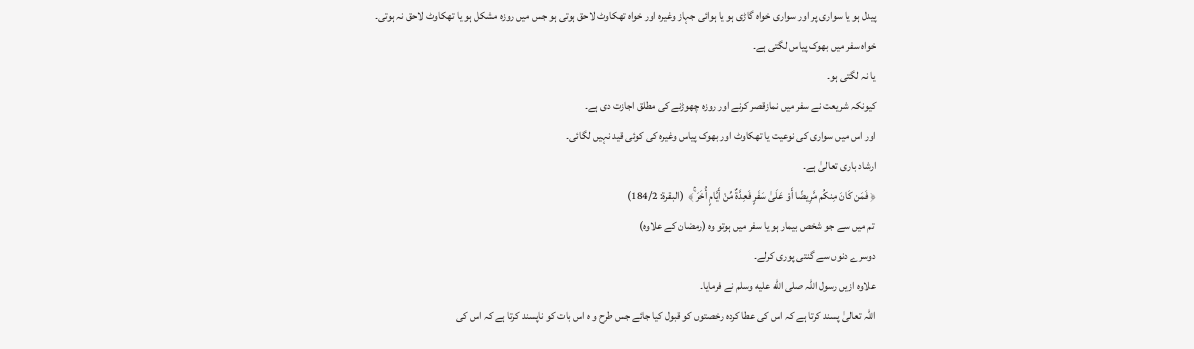پیدل ہو یا سواری پر اور سواری خواہ گاڑی ہو یا ہوائی جہاز وغیرہ اور خواہ تھکاوٹ لاحق ہوتی ہو جس میں روزہ مشکل ہو یا تھکاوٹ لاحق نہ ہوتی۔
خواہ سفر میں بھوک پیاس لگتی ہے۔
یا نہ لگتی ہو۔
کیونکہ شریعت نے سفر میں نمازقصر کرنے اور روزہ چھوڑنے کی مطلق اجازت دی ہے۔
اور اس میں سواری کی نوعیت یا تھکاوٹ اور بھوک پیاس وغیرہ کی کوئی قید نہیں لگائی۔
ارشاد باری تعالیٰ ہے۔
﴿ فَمَن كَانَ مِنكُم مَّرِيضًا أَوْ عَلَىٰ سَفَرٍ فَعِدَّةٌ مِّنْ أَيَّامٍ أُخَرَ ۚ﴾  (البقرة: 184/2)
 تم میں سے جو شخص بیمار ہو یا سفر میں ہوتو وہ (رمضان کے علاوہ)
دوسرے دنوں سے گنتی پوری کرلے۔
علاوہ ازیں رسول اللہ صلى الله عليه وسلم نے فرمایا۔
اللہ تعالیٰ پسند کرتا ہے کہ اس کی عطا کردہ رخصتوں کو قبول کیا جائے جس طرح و ہ اس بات کو ناپسند کرتا ہے کہ اس کی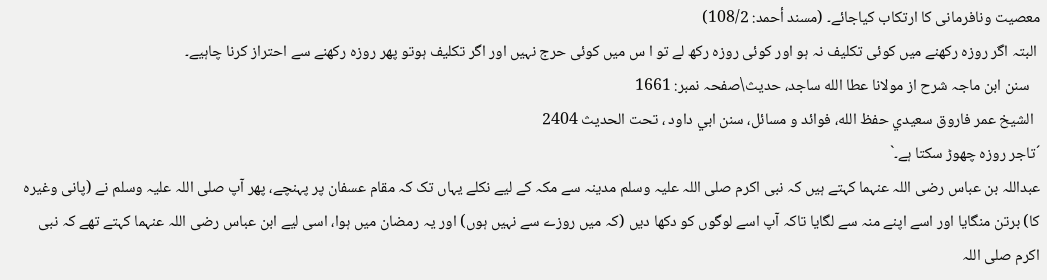معصیت ونافرمانی کا ارتکاب کیاجائے۔ (مسند أحمد: 108/2)
 البتہ اگر روزہ رکھنے میں کوئی تکلیف نہ ہو اور کوئی روزہ رکھ لے تو ا س میں کوئی حرج نہیں اور اگر تکلیف ہوتو پھر روزہ رکھنے سے احتراز کرنا چاہیے۔
   سنن ابن ماجہ شرح از مولانا عطا الله ساجد، حدیث\صفحہ نمبر: 1661
  الشيخ عمر فاروق سعيدي حفظ الله، فوائد و مسائل، سنن ابي داود ، تحت الحديث 2404
´تاجر روزہ چھوڑ سکتا ہے۔`
عبداللہ بن عباس رضی اللہ عنہما کہتے ہیں کہ نبی اکرم صلی اللہ علیہ وسلم مدینہ سے مکہ کے لیے نکلے یہاں تک کہ مقام عسفان پر پہنچے، پھر آپ صلی اللہ علیہ وسلم نے (پانی وغیرہ کا) برتن منگایا اور اسے اپنے منہ سے لگایا تاکہ آپ اسے لوگوں کو دکھا دیں (کہ میں روزے سے نہیں ہوں) اور یہ رمضان میں ہوا، اسی لیے ابن عباس رضی اللہ عنہما کہتے تھے کہ نبی اکرم صلی اللہ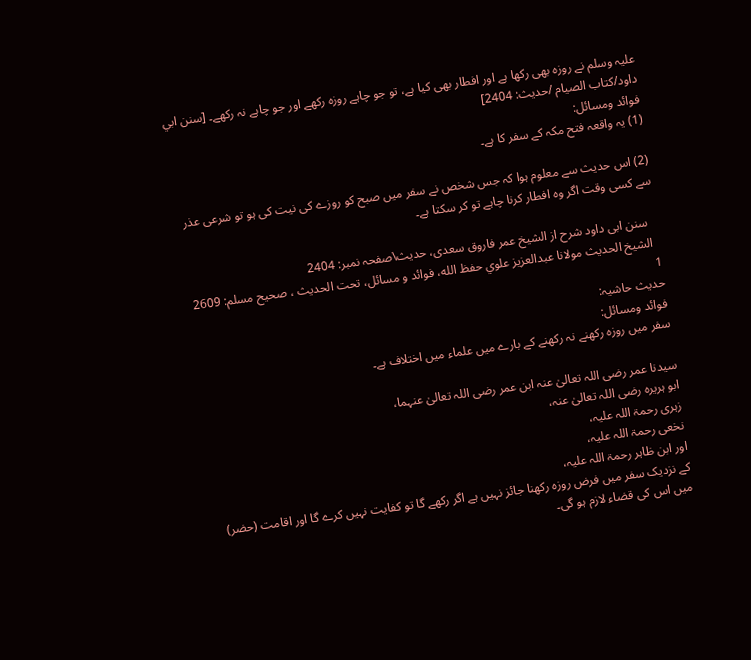علیہ وسلم نے روزہ بھی رکھا ہے اور افطار بھی کیا ہے، تو جو چاہے روزہ رکھے اور جو چاہے نہ رکھے۔ [سنن ابي داود/كتاب الصيام /حدیث: 2404]
فوائد ومسائل:
(1) یہ واقعہ فتح مکہ کے سفر کا ہے۔

(2) اس حدیث سے معلوم ہوا کہ جس شخص نے سفر میں صبح کو روزے کی نیت کی ہو تو شرعی عذر سے کسی وقت اگر وہ افطار کرنا چاہے تو کر سکتا ہے۔

   سنن ابی داود شرح از الشیخ عمر فاروق سعدی، حدیث\صفحہ نمبر: 2404
  الشيخ الحديث مولانا عبدالعزيز علوي حفظ الله، فوائد و مسائل، تحت الحديث ، صحيح مسلم: 2609
1
حدیث حاشیہ:
فوائد ومسائل:
سفر میں روزہ رکھنے نہ رکھنے کے بارے میں علماء میں اختلاف ہے۔

سیدنا عمر رضی اللہ تعالیٰ عنہ ابن عمر رضی اللہ تعالیٰ عنہما،
ابو ہریرہ رضی اللہ تعالیٰ عنہ،
زہری رحمۃ اللہ علیہ،
نخعی رحمۃ اللہ علیہ،
اور ابن ظاہر رحمۃ اللہ علیہ،
کے نزدیک سفر میں فرض روزہ رکھنا جائز نہیں ہے اگر رکھے گا تو کفایت نہیں کرے گا اور اقامت (حضر)
میں اس کی قضاء لازم ہو گی۔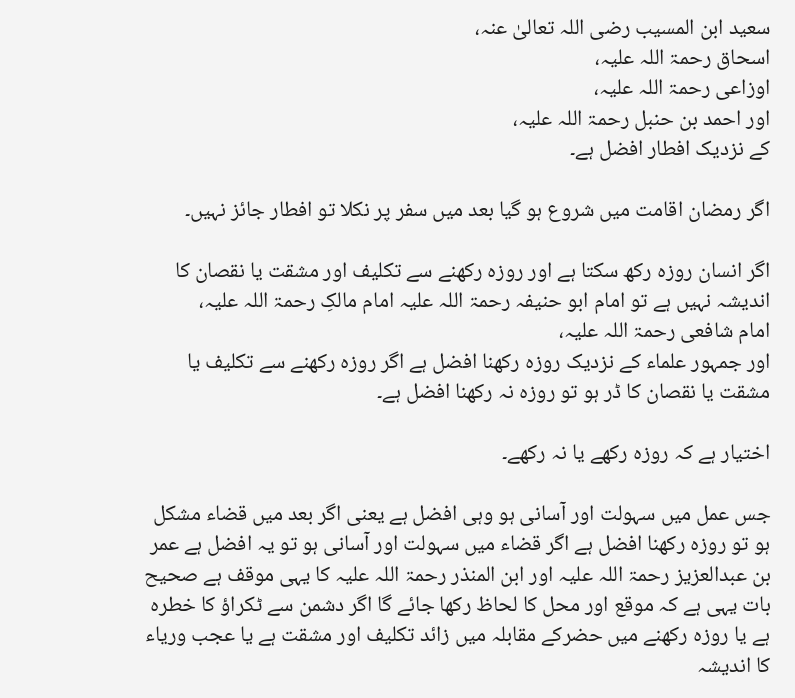سعید ابن المسیب رضی اللہ تعالیٰ عنہ،
اسحاق رحمۃ اللہ علیہ،
اوزاعی رحمۃ اللہ علیہ،
اور احمد بن حنبل رحمۃ اللہ علیہ،
کے نزدیک افطار افضل ہے۔

اگر رمضان اقامت میں شروع ہو گیا بعد میں سفر پر نکلا تو افطار جائز نہیں۔

اگر انسان روزہ رکھ سکتا ہے اور روزہ رکھنے سے تکلیف اور مشقت یا نقصان کا اندیشہ نہیں ہے تو امام ابو حنیفہ رحمۃ اللہ علیہ امام مالکِ رحمۃ اللہ علیہ،
امام شافعی رحمۃ اللہ علیہ،
اور جمہور علماء کے نزدیک روزہ رکھنا افضل ہے اگر روزہ رکھنے سے تکلیف یا مشقت یا نقصان کا ڈر ہو تو روزہ نہ رکھنا افضل ہے۔

اختیار ہے کہ روزہ رکھے یا نہ رکھے۔

جس عمل میں سہولت اور آسانی ہو وہی افضل ہے یعنی اگر بعد میں قضاء مشکل ہو تو روزہ رکھنا افضل ہے اگر قضاء میں سہولت اور آسانی ہو تو یہ افضل ہے عمر بن عبدالعزیز رحمۃ اللہ علیہ اور ابن المنذر رحمۃ اللہ علیہ کا یہی موقف ہے صحیح بات یہی ہے کہ موقع اور محل کا لحاظ رکھا جائے گا اگر دشمن سے ٹکراؤ کا خطرہ ہے یا روزہ رکھنے میں حضرکے مقابلہ میں زائد تکلیف اور مشقت ہے یا عجب وریاء کا اندیشہ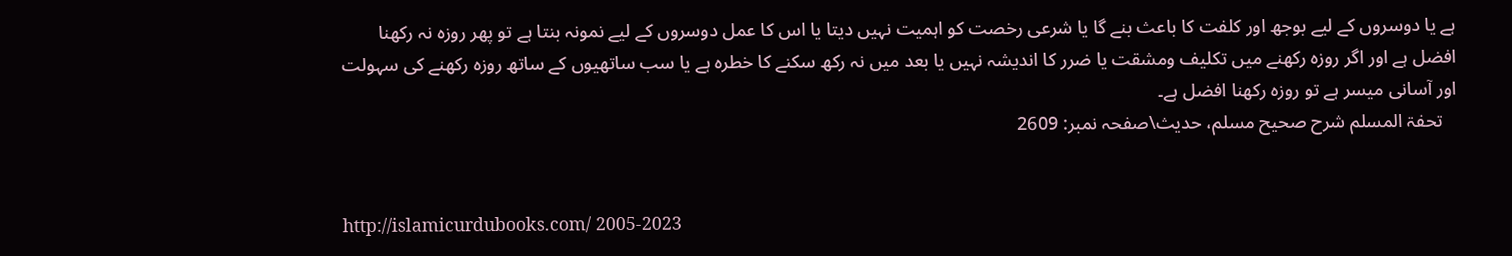ہے یا دوسروں کے لیے بوجھ اور کلفت کا باعث بنے گا یا شرعی رخصت کو اہمیت نہیں دیتا یا اس کا عمل دوسروں کے لیے نمونہ بنتا ہے تو پھر روزہ نہ رکھنا افضل ہے اور اگر روزہ رکھنے میں تکلیف ومشقت یا ضرر کا اندیشہ نہیں یا بعد میں نہ رکھ سکنے کا خطرہ ہے یا سب ساتھیوں کے ساتھ روزہ رکھنے کی سہولت اور آسانی میسر ہے تو روزہ رکھنا افضل ہے۔
   تحفۃ المسلم شرح صحیح مسلم، حدیث\صفحہ نمبر: 2609


http://islamicurdubooks.com/ 2005-2023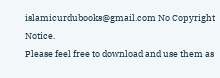islamicurdubooks@gmail.com No Copyright Notice.
Please feel free to download and use them as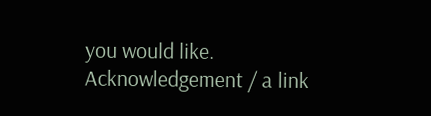you would like.
Acknowledgement / a link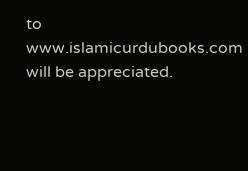to www.islamicurdubooks.com will be appreciated.